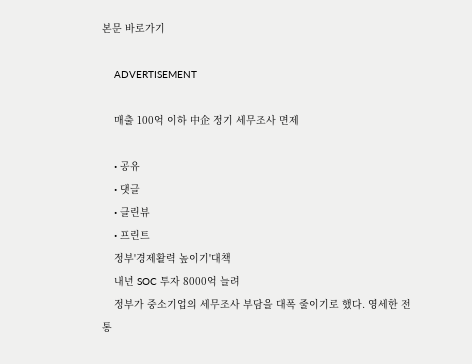본문 바로가기

    ADVERTISEMENT

    매출 100억 이하 中企 정기 세무조사 면제

    • 공유
    • 댓글
    • 클린뷰
    • 프린트
    정부'경제활력 높이기'대책
    내년 SOC 투자 8000억 늘려
    정부가 중소기업의 세무조사 부담을 대폭 줄이기로 했다. 영세한 전통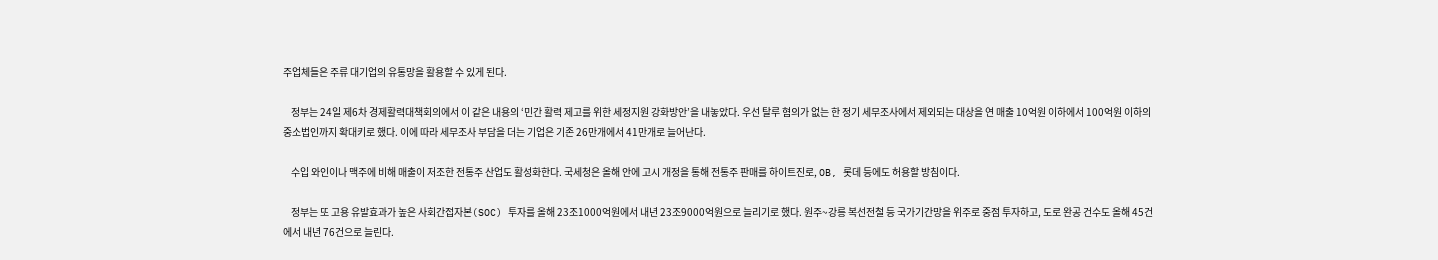주업체들은 주류 대기업의 유통망을 활용할 수 있게 된다.

    정부는 24일 제6차 경제활력대책회의에서 이 같은 내용의 ‘민간 활력 제고를 위한 세정지원 강화방안’을 내놓았다. 우선 탈루 혐의가 없는 한 정기 세무조사에서 제외되는 대상을 연 매출 10억원 이하에서 100억원 이하의 중소법인까지 확대키로 했다. 이에 따라 세무조사 부담을 더는 기업은 기존 26만개에서 41만개로 늘어난다.

    수입 와인이나 맥주에 비해 매출이 저조한 전통주 산업도 활성화한다. 국세청은 올해 안에 고시 개정을 통해 전통주 판매를 하이트진로, OB, 롯데 등에도 허용할 방침이다.

    정부는 또 고용 유발효과가 높은 사회간접자본(SOC) 투자를 올해 23조1000억원에서 내년 23조9000억원으로 늘리기로 했다. 원주~강릉 복선전철 등 국가기간망을 위주로 중점 투자하고, 도로 완공 건수도 올해 45건에서 내년 76건으로 늘린다.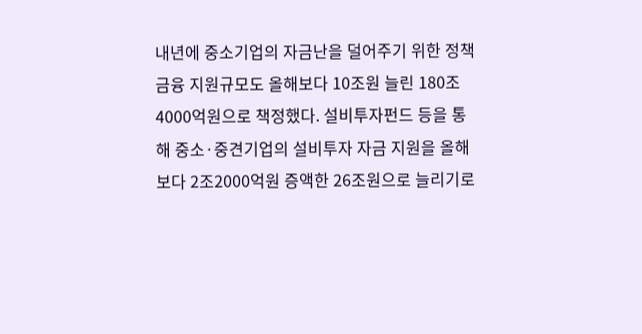내년에 중소기업의 자금난을 덜어주기 위한 정책금융 지원규모도 올해보다 10조원 늘린 180조4000억원으로 책정했다. 설비투자펀드 등을 통해 중소·중견기업의 설비투자 자금 지원을 올해보다 2조2000억원 증액한 26조원으로 늘리기로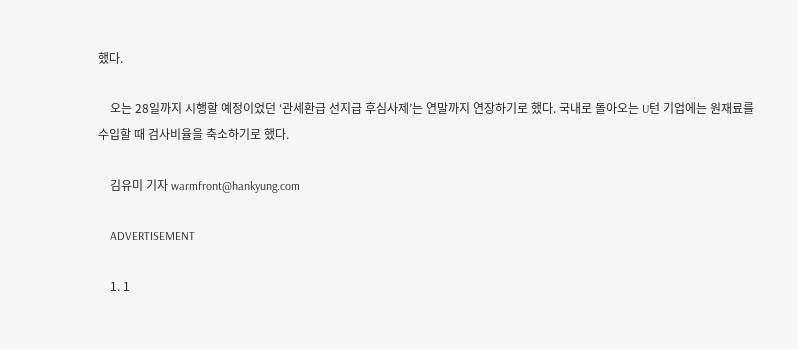했다.

    오는 28일까지 시행할 예정이었던 ‘관세환급 선지급 후심사제’는 연말까지 연장하기로 했다. 국내로 돌아오는 U턴 기업에는 원재료를 수입할 때 검사비율을 축소하기로 했다.

    김유미 기자 warmfront@hankyung.com

    ADVERTISEMENT

    1. 1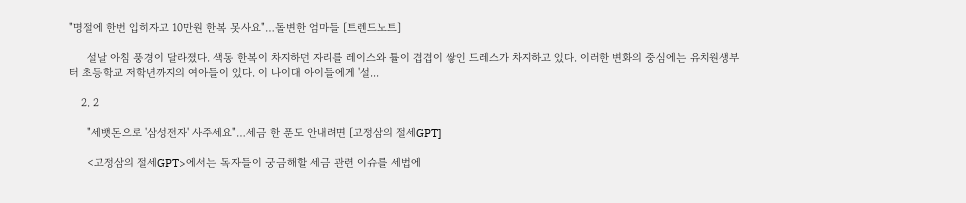"명절에 한번 입히자고 10만원 한복 못사요"…돌변한 엄마들 [트렌드노트]

      설날 아침 풍경이 달라졌다. 색동 한복이 차지하던 자리를 레이스와 튤이 겹겹이 쌓인 드레스가 차지하고 있다. 이러한 변화의 중심에는 유치원생부터 초등학교 저학년까지의 여아들이 있다. 이 나이대 아이들에게 '설...

    2. 2

      "세뱃돈으로 '삼성전자' 사주세요"…세금 한 푼도 안내려면 [고정삼의 절세GPT]

      <고정삼의 절세GPT>에서는 독자들이 궁금해할 세금 관련 이슈를 세법에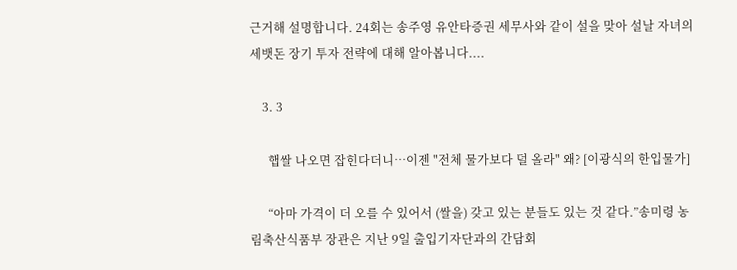근거해 설명합니다. 24회는 송주영 유안타증권 세무사와 같이 설을 맞아 설날 자녀의 세뱃돈 장기 투자 전략에 대해 알아봅니다....

    3. 3

      햅쌀 나오면 잡힌다더니…이젠 "전체 물가보다 덜 올라" 왜? [이광식의 한입물가]

      “아마 가격이 더 오를 수 있어서 (쌀을) 갖고 있는 분들도 있는 것 같다.”송미령 농림축산식품부 장관은 지난 9일 출입기자단과의 간담회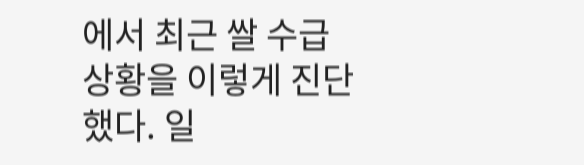에서 최근 쌀 수급 상황을 이렇게 진단했다. 일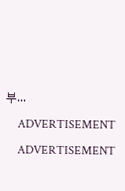부...

    ADVERTISEMENT

    ADVERTISEMENT